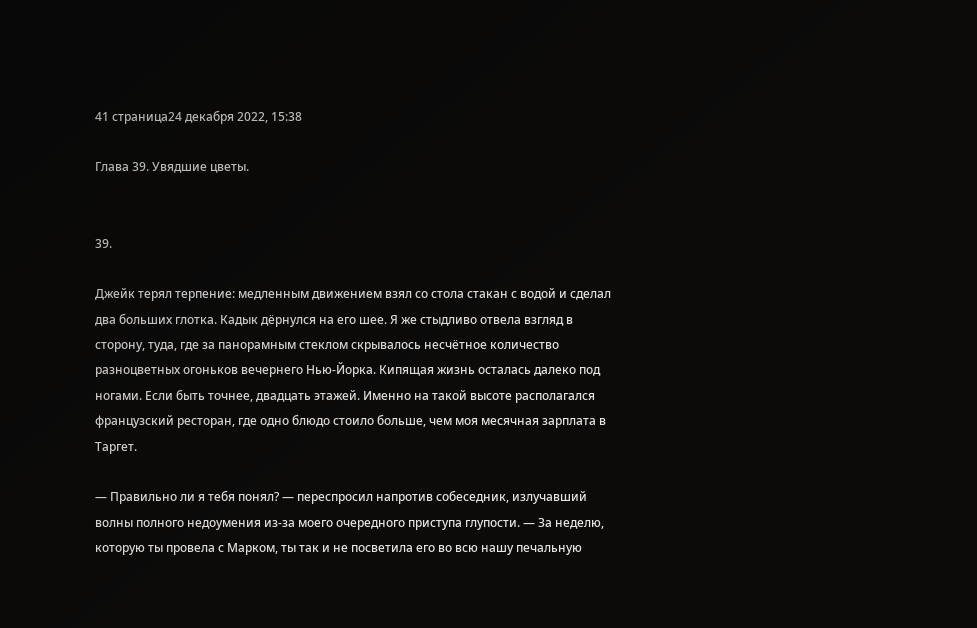41 страница24 декабря 2022, 15:38

Глава 39. Увядшие цветы.


39.

Джейк терял терпение: медленным движением взял со стола стакан с водой и сделал два больших глотка. Кадык дёрнулся на его шее. Я же стыдливо отвела взгляд в сторону, туда, где за панорамным стеклом скрывалось несчётное количество разноцветных огоньков вечернего Нью-Йорка. Кипящая жизнь осталась далеко под ногами. Если быть точнее, двадцать этажей. Именно на такой высоте располагался французский ресторан, где одно блюдо стоило больше, чем моя месячная зарплата в Таргет.

— Правильно ли я тебя понял? — переспросил напротив собеседник, излучавший волны полного недоумения из-за моего очередного приступа глупости. — За неделю, которую ты провела с Марком, ты так и не посветила его во всю нашу печальную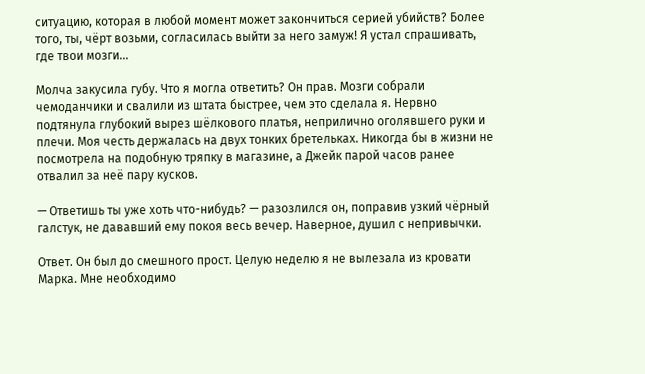ситуацию, которая в любой момент может закончиться серией убийств? Более того, ты, чёрт возьми, согласилась выйти за него замуж! Я устал спрашивать, где твои мозги...

Молча закусила губу. Что я могла ответить? Он прав. Мозги собрали чемоданчики и свалили из штата быстрее, чем это сделала я. Нервно подтянула глубокий вырез шёлкового платья, неприлично оголявшего руки и плечи. Моя честь держалась на двух тонких бретельках. Никогда бы в жизни не посмотрела на подобную тряпку в магазине, а Джейк парой часов ранее отвалил за неё пару кусков.

— Ответишь ты уже хоть что-нибудь? — разозлился он, поправив узкий чёрный галстук, не дававший ему покоя весь вечер. Наверное, душил с непривычки.

Ответ. Он был до смешного прост. Целую неделю я не вылезала из кровати Марка. Мне необходимо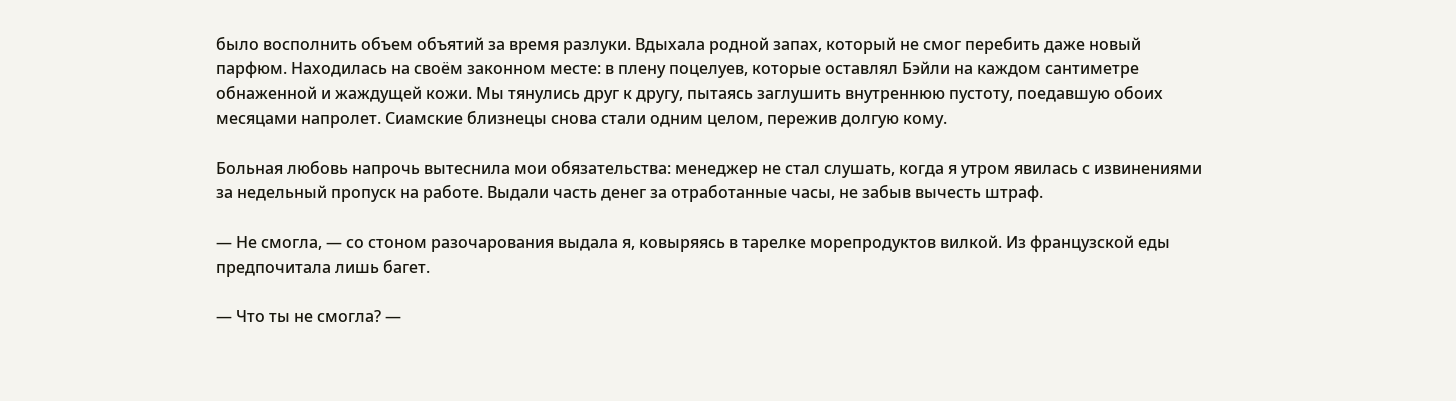было восполнить объем объятий за время разлуки. Вдыхала родной запах, который не смог перебить даже новый парфюм. Находилась на своём законном месте: в плену поцелуев, которые оставлял Бэйли на каждом сантиметре обнаженной и жаждущей кожи. Мы тянулись друг к другу, пытаясь заглушить внутреннюю пустоту, поедавшую обоих месяцами напролет. Сиамские близнецы снова стали одним целом, пережив долгую кому.

Больная любовь напрочь вытеснила мои обязательства: менеджер не стал слушать, когда я утром явилась с извинениями за недельный пропуск на работе. Выдали часть денег за отработанные часы, не забыв вычесть штраф.

— Не смогла, — со стоном разочарования выдала я, ковыряясь в тарелке морепродуктов вилкой. Из французской еды предпочитала лишь багет.

— Что ты не смогла? —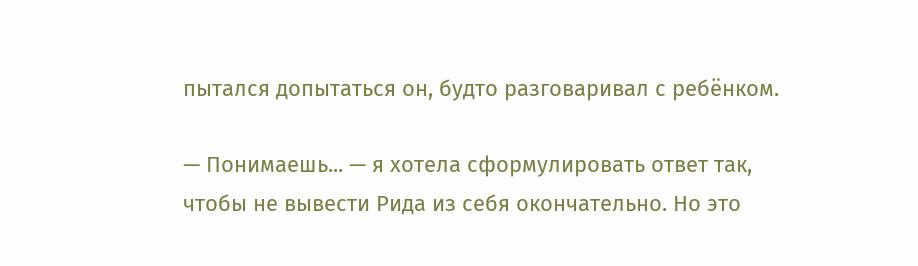пытался допытаться он, будто разговаривал с ребёнком.

— Понимаешь... — я хотела сформулировать ответ так, чтобы не вывести Рида из себя окончательно. Но это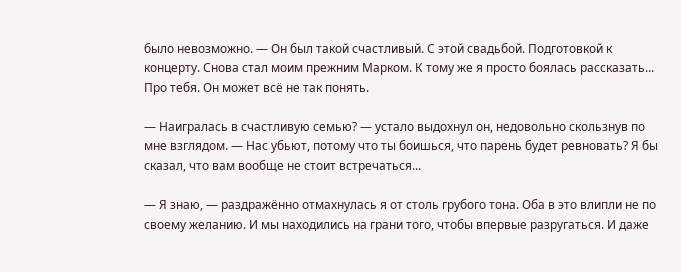было невозможно. — Он был такой счастливый. С этой свадьбой. Подготовкой к концерту. Снова стал моим прежним Марком. К тому же я просто боялась рассказать... Про тебя. Он может всё не так понять.

— Наигралась в счастливую семью? — устало выдохнул он, недовольно скользнув по мне взглядом. — Нас убьют, потому что ты боишься, что парень будет ревновать? Я бы сказал, что вам вообще не стоит встречаться...

— Я знаю, — раздражённо отмахнулась я от столь грубого тона. Оба в это влипли не по своему желанию. И мы находились на грани того, чтобы впервые разругаться. И даже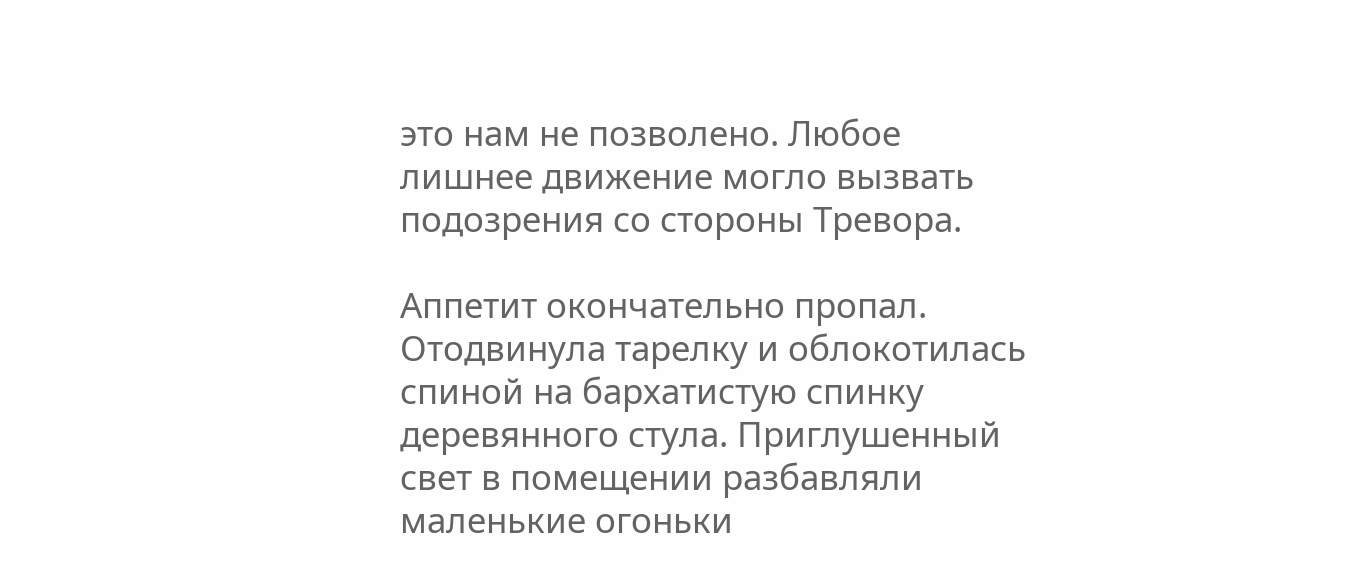это нам не позволено. Любое лишнее движение могло вызвать подозрения со стороны Тревора.

Аппетит окончательно пропал. Отодвинула тарелку и облокотилась спиной на бархатистую спинку деревянного стула. Приглушенный свет в помещении разбавляли маленькие огоньки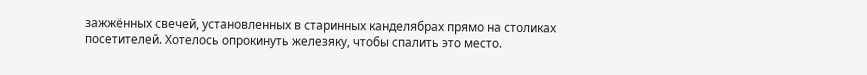зажжённых свечей, установленных в старинных канделябрах прямо на столиках посетителей. Хотелось опрокинуть железяку, чтобы спалить это место.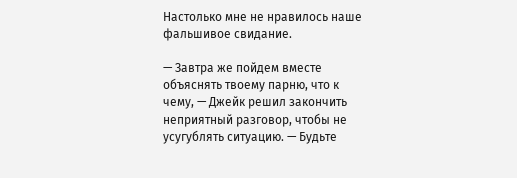Настолько мне не нравилось наше фальшивое свидание.

— Завтра же пойдем вместе объяснять твоему парню, что к чему, — Джейк решил закончить неприятный разговор, чтобы не усугублять ситуацию. — Будьте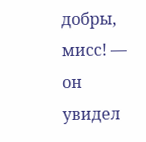добры, мисс! — он увидел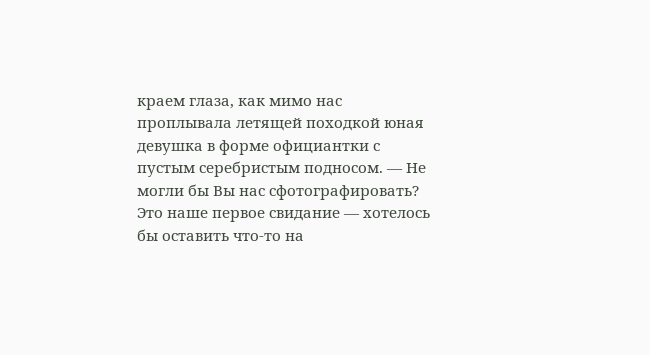краем глаза, как мимо нас проплывала летящей походкой юная девушка в форме официантки с пустым серебристым подносом. — Не могли бы Вы нас сфотографировать? Это наше первое свидание — хотелось бы оставить что-то на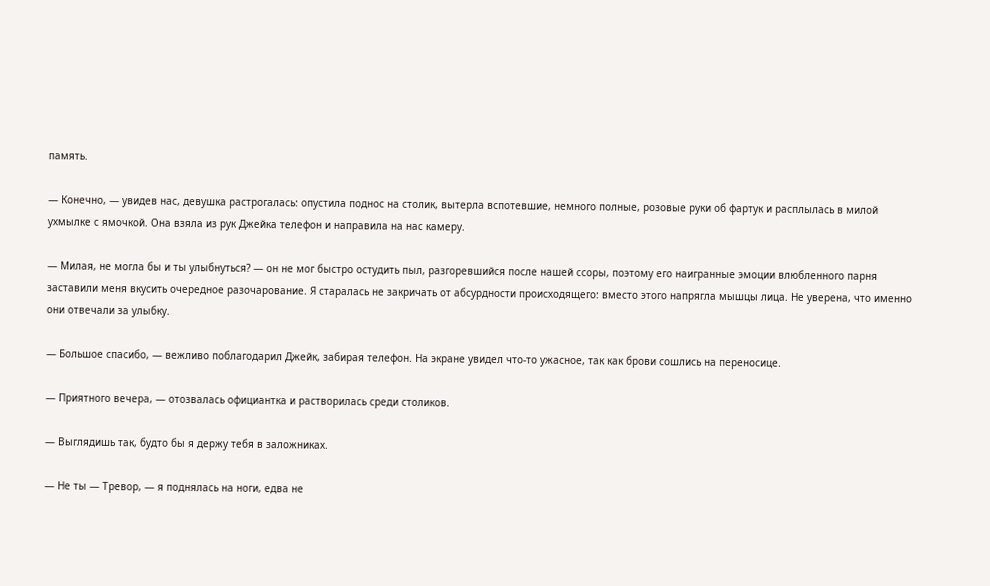память.

— Конечно, — увидев нас, девушка растрогалась: опустила поднос на столик, вытерла вспотевшие, немного полные, розовые руки об фартук и расплылась в милой ухмылке с ямочкой. Она взяла из рук Джейка телефон и направила на нас камеру.

— Милая, не могла бы и ты улыбнуться? — он не мог быстро остудить пыл, разгоревшийся после нашей ссоры, поэтому его наигранные эмоции влюбленного парня заставили меня вкусить очередное разочарование. Я старалась не закричать от абсурдности происходящего: вместо этого напрягла мышцы лица. Не уверена, что именно они отвечали за улыбку.

— Большое спасибо, — вежливо поблагодарил Джейк, забирая телефон. На экране увидел что-то ужасное, так как брови сошлись на переносице.

— Приятного вечера, — отозвалась официантка и растворилась среди столиков.

— Выглядишь так, будто бы я держу тебя в заложниках.

— Не ты — Тревор, — я поднялась на ноги, едва не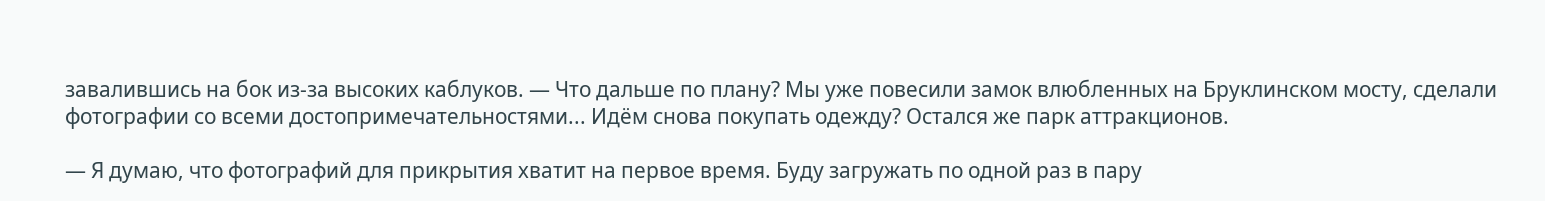завалившись на бок из-за высоких каблуков. — Что дальше по плану? Мы уже повесили замок влюбленных на Бруклинском мосту, сделали фотографии со всеми достопримечательностями... Идём снова покупать одежду? Остался же парк аттракционов.

— Я думаю, что фотографий для прикрытия хватит на первое время. Буду загружать по одной раз в пару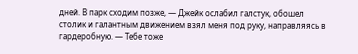дней. В парк сходим позже, — Джейк ослабил галстук, обошел столик и галантным движением взял меня под руку, направляясь в гардеробную. — Тебе тоже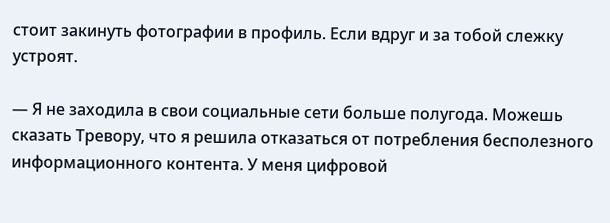стоит закинуть фотографии в профиль. Если вдруг и за тобой слежку устроят.

— Я не заходила в свои социальные сети больше полугода. Можешь сказать Тревору, что я решила отказаться от потребления бесполезного информационного контента. У меня цифровой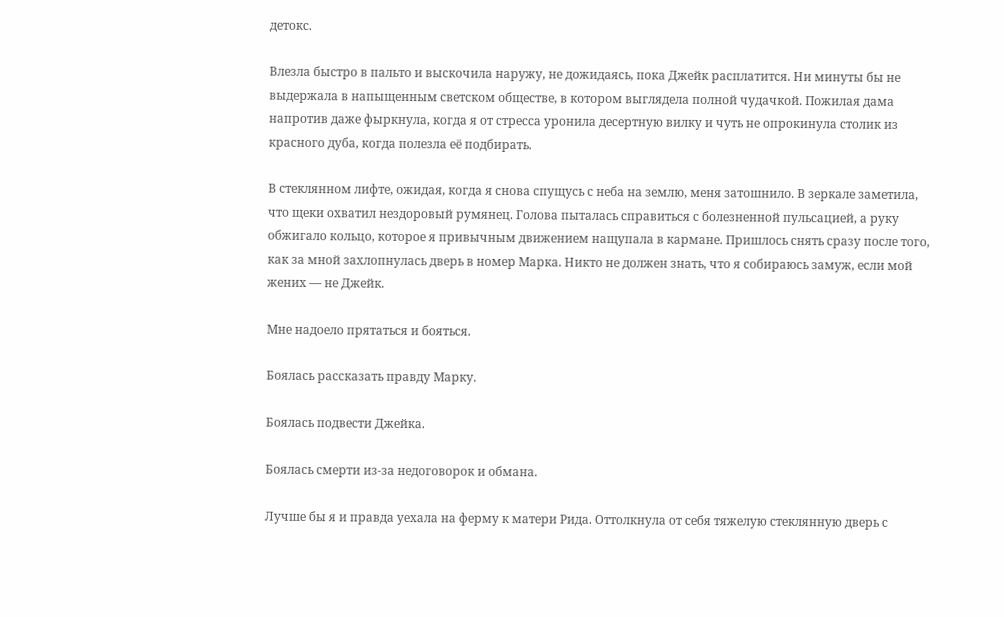детокс.

Влезла быстро в пальто и выскочила наружу, не дожидаясь, пока Джейк расплатится. Ни минуты бы не выдержала в напыщенным светском обществе, в котором выглядела полной чудачкой. Пожилая дама напротив даже фыркнула, когда я от стресса уронила десертную вилку и чуть не опрокинула столик из красного дуба, когда полезла её подбирать.

В стеклянном лифте, ожидая, когда я снова спущусь с неба на землю, меня затошнило. В зеркале заметила, что щеки охватил нездоровый румянец. Голова пыталась справиться с болезненной пульсацией, а руку обжигало кольцо, которое я привычным движением нащупала в кармане. Пришлось снять сразу после того, как за мной захлопнулась дверь в номер Марка. Никто не должен знать, что я собираюсь замуж, если мой жених — не Джейк.

Мне надоело прятаться и бояться.

Боялась рассказать правду Марку.

Боялась подвести Джейка.

Боялась смерти из-за недоговорок и обмана.

Лучше бы я и правда уехала на ферму к матери Рида. Оттолкнула от себя тяжелую стеклянную дверь с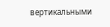вертикальными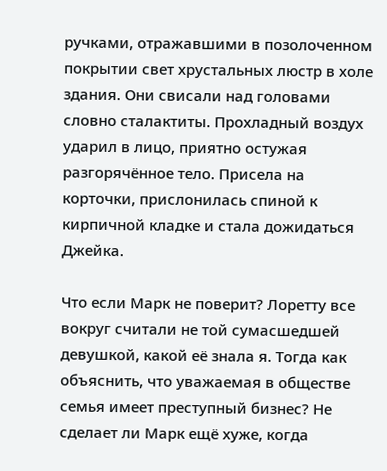ручками, отражавшими в позолоченном покрытии свет хрустальных люстр в холе здания. Они свисали над головами словно сталактиты. Прохладный воздух ударил в лицо, приятно остужая разгорячённое тело. Присела на корточки, прислонилась спиной к кирпичной кладке и стала дожидаться Джейка.

Что если Марк не поверит? Лоретту все вокруг считали не той сумасшедшей девушкой, какой её знала я. Тогда как объяснить, что уважаемая в обществе семья имеет преступный бизнес? Не сделает ли Марк ещё хуже, когда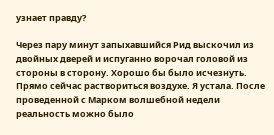узнает правду?

Через пару минут запыхавшийся Рид выскочил из двойных дверей и испуганно ворочал головой из стороны в сторону. Хорошо бы было исчезнуть. Прямо сейчас раствориться воздухе. Я устала. После проведенной с Марком волшебной недели реальность можно было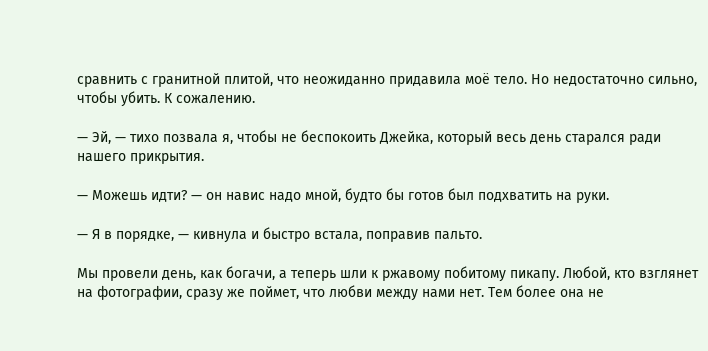сравнить с гранитной плитой, что неожиданно придавила моё тело. Но недостаточно сильно, чтобы убить. К сожалению.

— Эй, — тихо позвала я, чтобы не беспокоить Джейка, который весь день старался ради нашего прикрытия.

— Можешь идти? — он навис надо мной, будто бы готов был подхватить на руки.

— Я в порядке, — кивнула и быстро встала, поправив пальто.

Мы провели день, как богачи, а теперь шли к ржавому побитому пикапу. Любой, кто взглянет на фотографии, сразу же поймет, что любви между нами нет. Тем более она не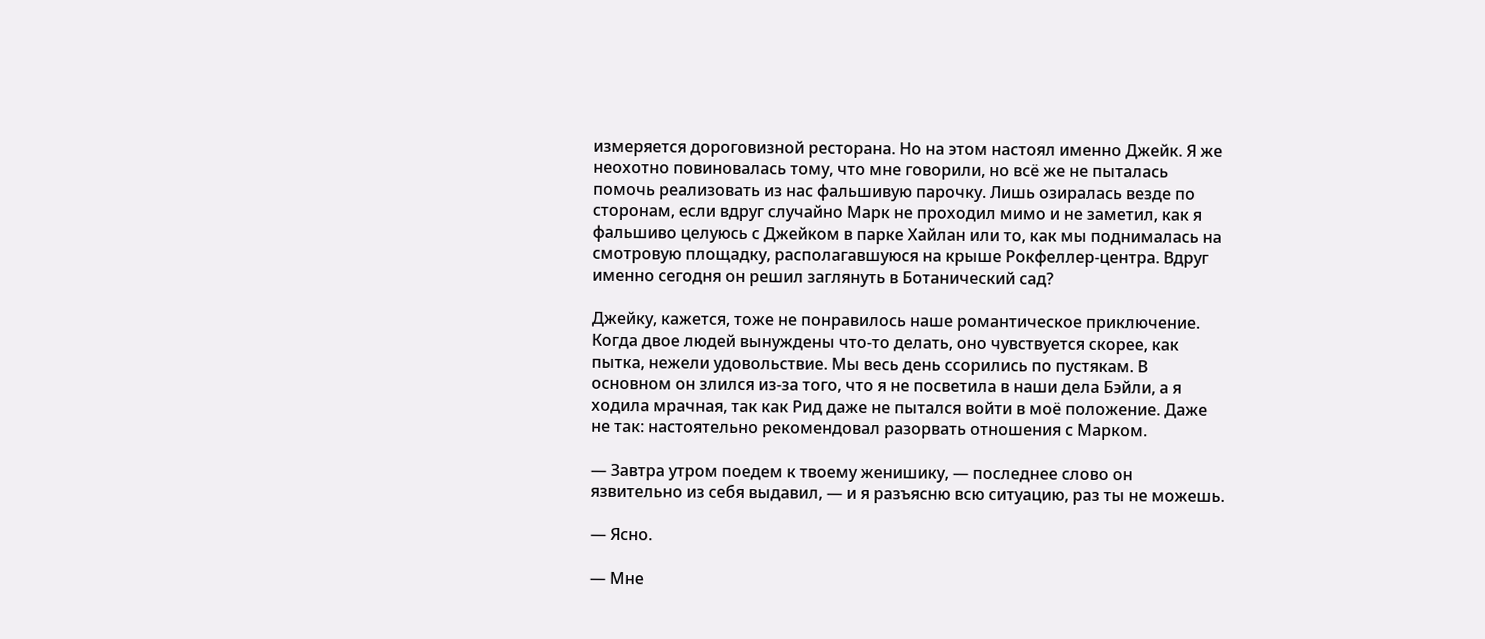измеряется дороговизной ресторана. Но на этом настоял именно Джейк. Я же неохотно повиновалась тому, что мне говорили, но всё же не пыталась помочь реализовать из нас фальшивую парочку. Лишь озиралась везде по сторонам, если вдруг случайно Марк не проходил мимо и не заметил, как я фальшиво целуюсь с Джейком в парке Хайлан или то, как мы поднималась на смотровую площадку, располагавшуюся на крыше Рокфеллер-центра. Вдруг именно сегодня он решил заглянуть в Ботанический сад?

Джейку, кажется, тоже не понравилось наше романтическое приключение. Когда двое людей вынуждены что-то делать, оно чувствуется скорее, как пытка, нежели удовольствие. Мы весь день ссорились по пустякам. В основном он злился из-за того, что я не посветила в наши дела Бэйли, а я ходила мрачная, так как Рид даже не пытался войти в моё положение. Даже не так: настоятельно рекомендовал разорвать отношения с Марком.

— Завтра утром поедем к твоему женишику, — последнее слово он язвительно из себя выдавил, — и я разъясню всю ситуацию, раз ты не можешь.

— Ясно.

— Мне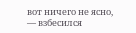вот ничего не ясно, — взбесился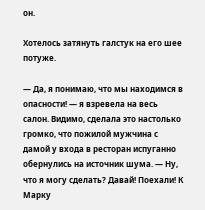он.

Хотелось затянуть галстук на его шее потуже.

— Да, я понимаю, что мы находимся в опасности! — я взревела на весь салон. Видимо, сделала это настолько громко, что пожилой мужчина с дамой у входа в ресторан испуганно обернулись на источник шума. — Ну, что я могу сделать? Давай! Поехали! К Марку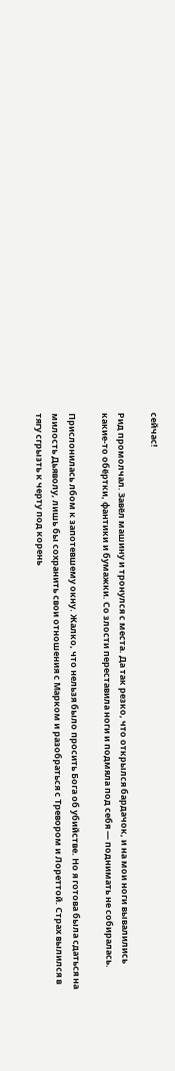сейчас!

Рид промолчал. Завёл машину и тронулся с места. Да так резко, что открылся бардачок, и на мои ноги вывалились какие-то обёртки, фантики и бумажки. Со злости переставила ноги и подмяла под себя — поднимать не собиралась.

Прислонилась лбом к запотевшему окну. Жалко, что нельзя было просить Бога об убийстве. Но я готова была сдаться на милость Дьяволу, лишь бы сохранить свои отношения с Марком и разобраться с Тревором и Лореттой. Страх вылился в тягу сгрызть к черту под корень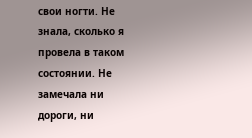свои ногти. Не знала, сколько я провела в таком состоянии. Не замечала ни дороги, ни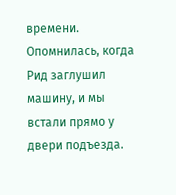времени. Опомнилась, когда Рид заглушил машину, и мы встали прямо у двери подъезда.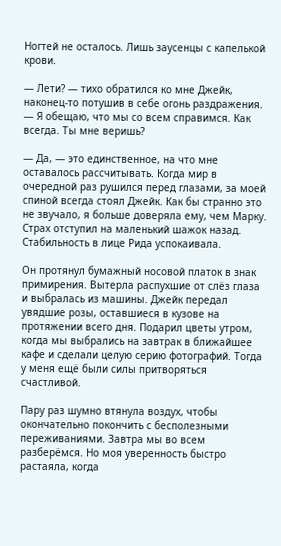Ногтей не осталось. Лишь заусенцы с капелькой крови.

— Лети? — тихо обратился ко мне Джейк, наконец-то потушив в себе огонь раздражения. — Я обещаю, что мы со всем справимся. Как всегда. Ты мне веришь?

— Да, — это единственное, на что мне оставалось рассчитывать. Когда мир в очередной раз рушился перед глазами, за моей спиной всегда стоял Джейк. Как бы странно это не звучало, я больше доверяла ему, чем Марку. Страх отступил на маленький шажок назад. Стабильность в лице Рида успокаивала.

Он протянул бумажный носовой платок в знак примирения. Вытерла распухшие от слёз глаза и выбралась из машины. Джейк передал увядшие розы, оставшиеся в кузове на протяжении всего дня. Подарил цветы утром, когда мы выбрались на завтрак в ближайшее кафе и сделали целую серию фотографий. Тогда у меня ещё были силы притворяться счастливой.

Пару раз шумно втянула воздух, чтобы окончательно покончить с бесполезными переживаниями. Завтра мы во всем разберёмся. Но моя уверенность быстро растаяла, когда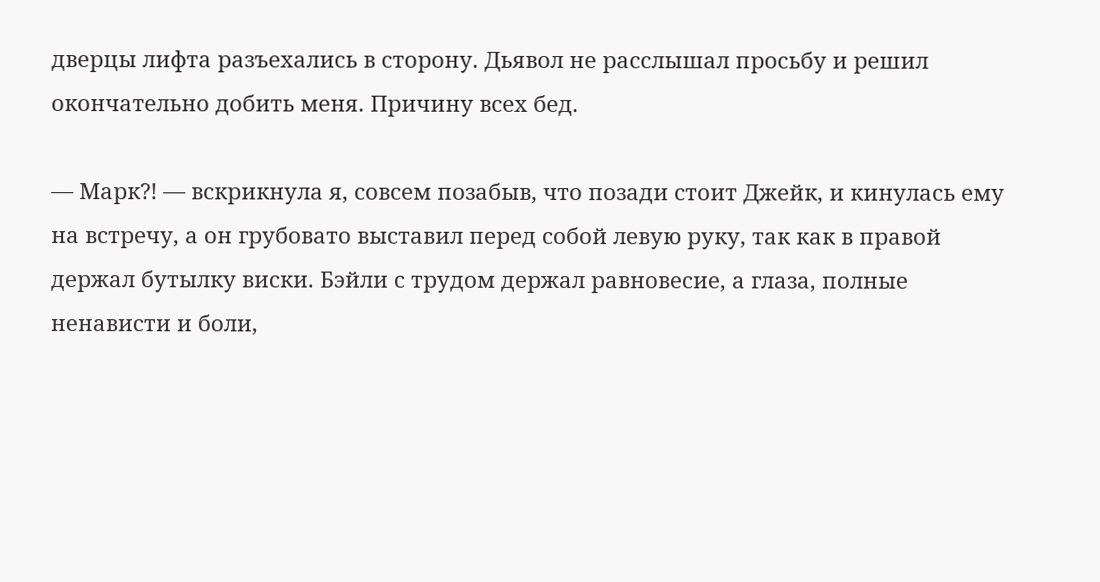дверцы лифта разъехались в сторону. Дьявол не расслышал просьбу и решил окончательно добить меня. Причину всех бед.

— Марк?! — вскрикнула я, совсем позабыв, что позади стоит Джейк, и кинулась ему на встречу, а он грубовато выставил перед собой левую руку, так как в правой держал бутылку виски. Бэйли с трудом держал равновесие, а глаза, полные ненависти и боли,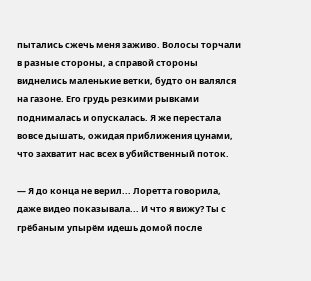пытались сжечь меня заживо. Волосы торчали в разные стороны, а справой стороны виднелись маленькие ветки, будто он валялся на газоне. Его грудь резкими рывками поднималась и опускалась. Я же перестала вовсе дышать, ожидая приближения цунами, что захватит нас всех в убийственный поток.

— Я до конца не верил... Лоретта говорила, даже видео показывала... И что я вижу? Ты с грёбаным упырём идешь домой после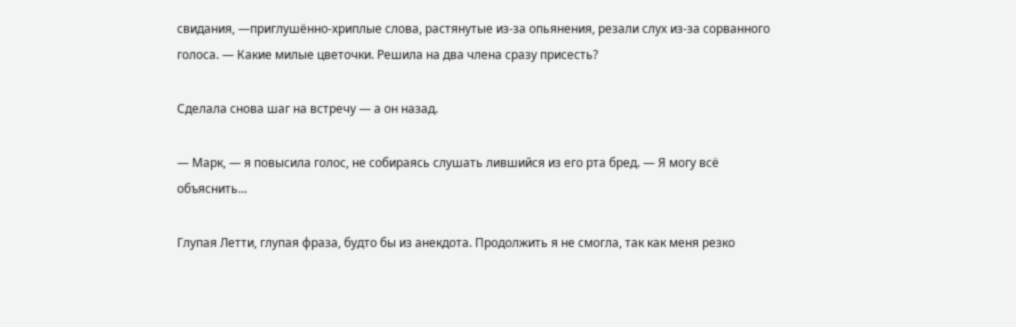свидания, —приглушённо-хриплые слова, растянутые из-за опьянения, резали слух из-за сорванного голоса. — Какие милые цветочки. Решила на два члена сразу присесть?

Сделала снова шаг на встречу — а он назад.

— Марк, — я повысила голос, не собираясь слушать лившийся из его рта бред. — Я могу всё объяснить...

Глупая Летти, глупая фраза, будто бы из анекдота. Продолжить я не смогла, так как меня резко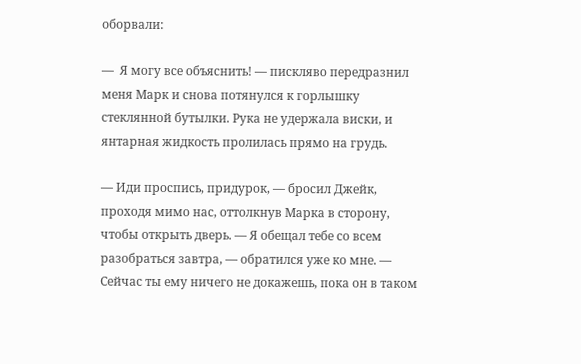оборвали:

—  Я могу все объяснить! — пискляво передразнил меня Марк и снова потянулся к горлышку стеклянной бутылки. Рука не удержала виски, и янтарная жидкость пролилась прямо на грудь.

— Иди проспись, придурок, — бросил Джейк, проходя мимо нас, оттолкнув Марка в сторону, чтобы открыть дверь. — Я обещал тебе со всем разобраться завтра, — обратился уже ко мне. — Сейчас ты ему ничего не докажешь, пока он в таком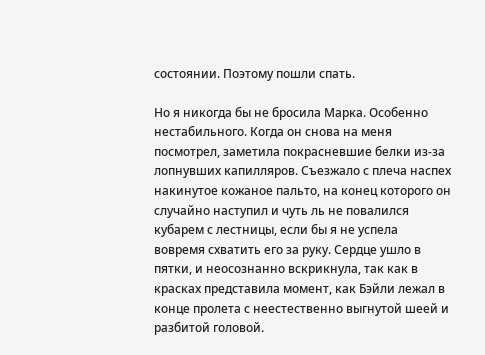состоянии. Поэтому пошли спать.

Но я никогда бы не бросила Марка. Особенно нестабильного. Когда он снова на меня посмотрел, заметила покрасневшие белки из-за лопнувших капилляров. Съезжало с плеча наспех накинутое кожаное пальто, на конец которого он случайно наступил и чуть ль не повалился кубарем с лестницы, если бы я не успела вовремя схватить его за руку. Сердце ушло в пятки, и неосознанно вскрикнула, так как в красках представила момент, как Бэйли лежал в конце пролета с неестественно выгнутой шеей и разбитой головой.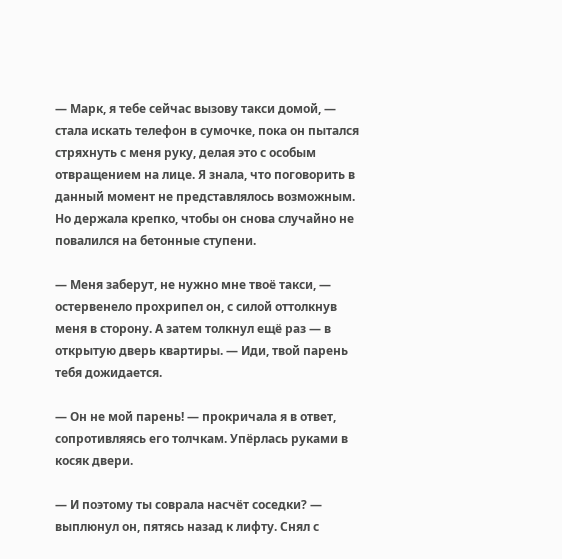— Марк, я тебе сейчас вызову такси домой, — стала искать телефон в сумочке, пока он пытался стряхнуть с меня руку, делая это с особым отвращением на лице. Я знала, что поговорить в данный момент не представлялось возможным. Но держала крепко, чтобы он снова случайно не повалился на бетонные ступени.

— Меня заберут, не нужно мне твоё такси, — остервенело прохрипел он, с силой оттолкнув меня в сторону. А затем толкнул ещё раз — в открытую дверь квартиры. — Иди, твой парень тебя дожидается.

— Он не мой парень! — прокричала я в ответ, сопротивляясь его толчкам. Упёрлась руками в косяк двери.

— И поэтому ты соврала насчёт соседки? — выплюнул он, пятясь назад к лифту. Снял с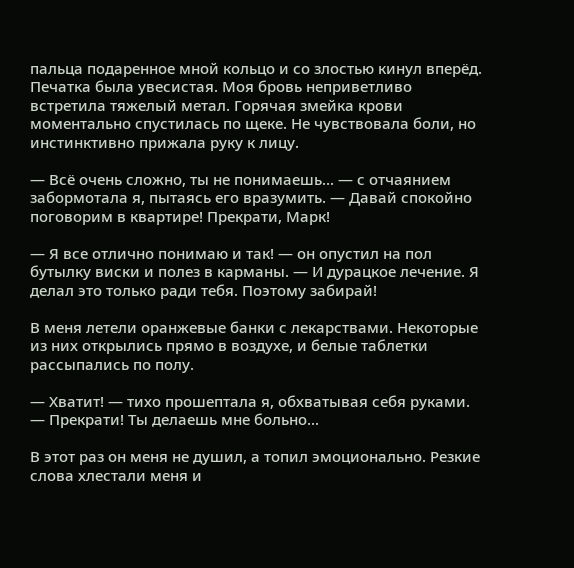пальца подаренное мной кольцо и со злостью кинул вперёд. Печатка была увесистая. Моя бровь неприветливо встретила тяжелый метал. Горячая змейка крови моментально спустилась по щеке. Не чувствовала боли, но инстинктивно прижала руку к лицу.

— Всё очень сложно, ты не понимаешь... — с отчаянием забормотала я, пытаясь его вразумить. — Давай спокойно поговорим в квартире! Прекрати, Марк!

— Я все отлично понимаю и так! — он опустил на пол бутылку виски и полез в карманы. — И дурацкое лечение. Я делал это только ради тебя. Поэтому забирай!

В меня летели оранжевые банки с лекарствами. Некоторые из них открылись прямо в воздухе, и белые таблетки рассыпались по полу.

— Хватит! — тихо прошептала я, обхватывая себя руками. — Прекрати! Ты делаешь мне больно...

В этот раз он меня не душил, а топил эмоционально. Резкие слова хлестали меня и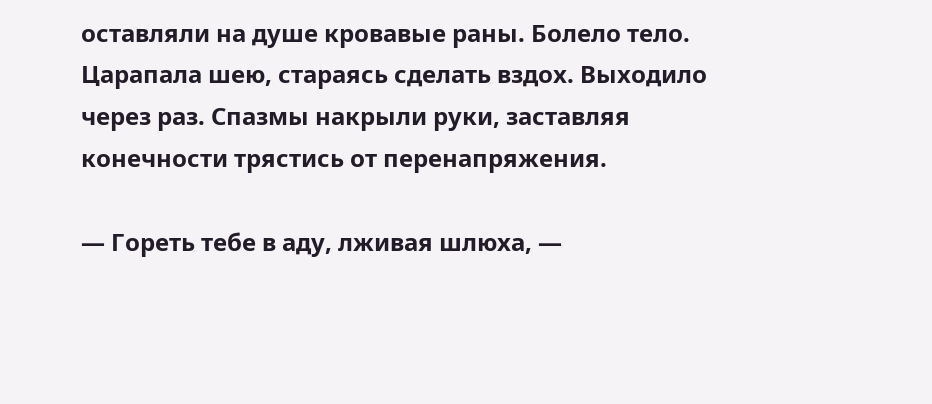оставляли на душе кровавые раны. Болело тело. Царапала шею, стараясь сделать вздох. Выходило через раз. Спазмы накрыли руки, заставляя конечности трястись от перенапряжения.

— Гореть тебе в аду, лживая шлюха, —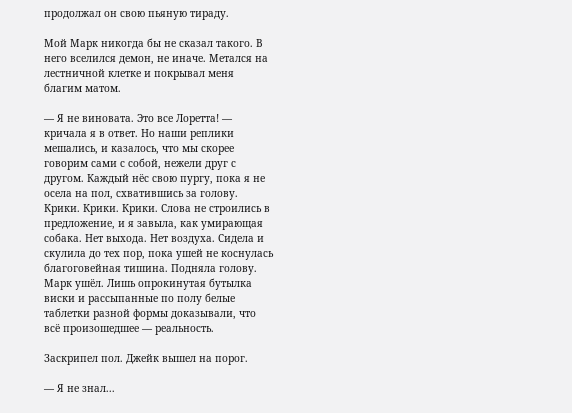продолжал он свою пьяную тираду.

Мой Марк никогда бы не сказал такого. В него вселился демон, не иначе. Метался на лестничной клетке и покрывал меня благим матом.

— Я не виновата. Это все Лоретта! — кричала я в ответ. Но наши реплики мешались, и казалось, что мы скорее говорим сами с собой, нежели друг с другом. Каждый нёс свою пургу, пока я не осела на пол, схватившись за голову. Крики. Крики. Крики. Слова не строились в предложение, и я завыла, как умирающая собака. Нет выхода. Нет воздуха. Сидела и скулила до тех пор, пока ушей не коснулась благоговейная тишина. Подняла голову. Марк ушёл. Лишь опрокинутая бутылка виски и рассыпанные по полу белые таблетки разной формы доказывали, что всё произошедшее — реальность.

Заскрипел пол. Джейк вышел на порог.

— Я не знал...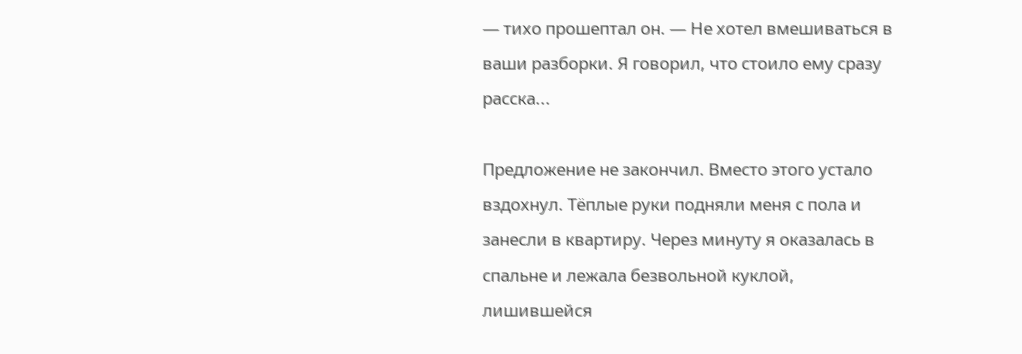— тихо прошептал он. — Не хотел вмешиваться в ваши разборки. Я говорил, что стоило ему сразу расска...

Предложение не закончил. Вместо этого устало вздохнул. Тёплые руки подняли меня с пола и занесли в квартиру. Через минуту я оказалась в спальне и лежала безвольной куклой, лишившейся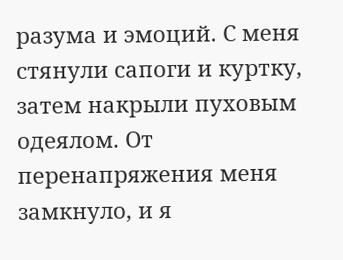разума и эмоций. С меня стянули сапоги и куртку, затем накрыли пуховым одеялом. От перенапряжения меня замкнуло, и я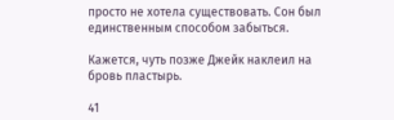просто не хотела существовать. Сон был единственным способом забыться.

Кажется, чуть позже Джейк наклеил на бровь пластырь.

41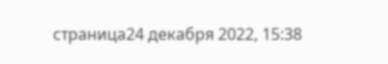страница24 декабря 2022, 15:38